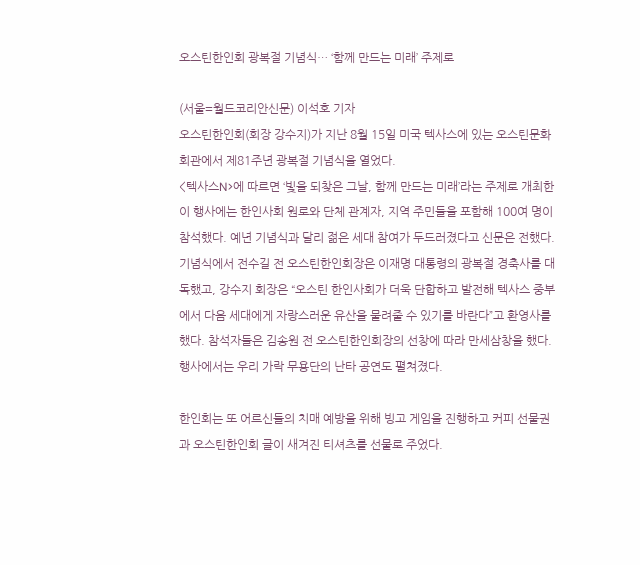오스틴한인회 광복절 기념식… ‘함께 만드는 미래’ 주제로

(서울=월드코리안신문) 이석호 기자
오스틴한인회(회장 강수지)가 지난 8월 15일 미국 텍사스에 있는 오스틴문화회관에서 제81주년 광복절 기념식을 열었다.
<텍사스N>에 따르면 ‘빛을 되찾은 그날, 함께 만드는 미래’라는 주제로 개최한 이 행사에는 한인사회 원로와 단체 관계자, 지역 주민들을 포함해 100여 명이 참석했다. 예년 기념식과 달리 젊은 세대 참여가 두드러졌다고 신문은 전했다.
기념식에서 전수길 전 오스틴한인회장은 이재명 대통령의 광복절 경축사를 대독했고, 강수지 회장은 “오스틴 한인사회가 더욱 단합하고 발전해 텍사스 중부에서 다음 세대에게 자랑스러운 유산을 물려줄 수 있기를 바란다”고 환영사를 했다. 참석자들은 김송원 전 오스틴한인회장의 선창에 따라 만세삼창을 했다. 행사에서는 우리 가락 무용단의 난타 공연도 펼쳐졌다.

한인회는 또 어르신들의 치매 예방을 위해 빙고 게임을 진행하고 커피 선물권과 오스틴한인회 글이 새겨진 티셔츠를 선물로 주었다.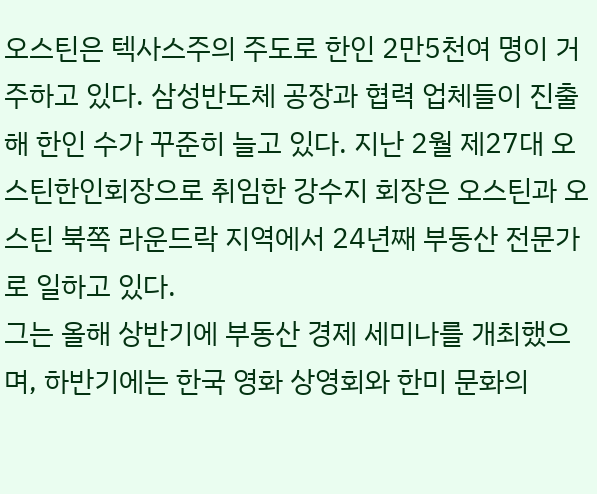오스틴은 텍사스주의 주도로 한인 2만5천여 명이 거주하고 있다. 삼성반도체 공장과 협력 업체들이 진출해 한인 수가 꾸준히 늘고 있다. 지난 2월 제27대 오스틴한인회장으로 취임한 강수지 회장은 오스틴과 오스틴 북쪽 라운드락 지역에서 24년째 부동산 전문가로 일하고 있다.
그는 올해 상반기에 부동산 경제 세미나를 개최했으며, 하반기에는 한국 영화 상영회와 한미 문화의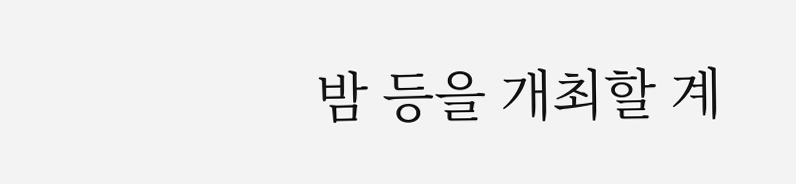밤 등을 개최할 계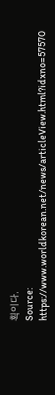획이다.
Source: https://www.worldkorean.net/news/articleView.html?idxno=57570